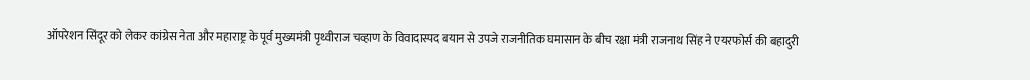ऑपरेशन सिंदूर को लेकर कांग्रेस नेता और महाराष्ट्र के पूर्व मुख्यमंत्री पृथ्वीराज चव्हाण के विवादास्पद बयान से उपजे राजनीतिक घमासान के बीच रक्षा मंत्री राजनाथ सिंह ने एयरफोर्स की बहादुरी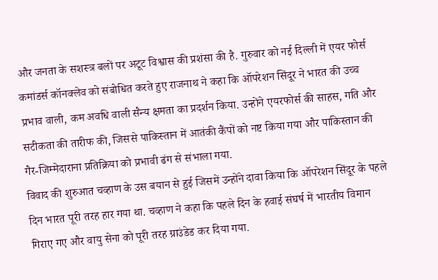और जनता के सशस्त्र बलों पर अटूट विश्वास की प्रशंसा की है. गुरुवार को नई दिल्ली में एयर फोर्स कमांडर्स कॉनक्लेव को संबोधित करते हुए राजनाथ ने कहा कि ऑपरेशन सिंदूर ने भारत की उच्च प्रभाव वाली, कम अवधि वाली सैन्य क्षमता का प्रदर्शन किया. उन्होंने एयरफोर्स की साहस, गति और सटीकता की तारीफ की, जिससे पाकिस्तान में आतंकी कैंपों को नष्ट किया गया और पाकिस्तान की गैर-जिम्मेदाराना प्रतिक्रिया को प्रभावी ढंग से संभाला गया.
विवाद की शुरुआत चव्हाण के उस बयान से हुई जिसमें उन्होंने दावा किया कि ऑपरेशन सिंदूर के पहले दिन भारत पूरी तरह हार गया था. चव्हाण ने कहा कि पहले दिन के हवाई संघर्ष में भारतीय विमान गिराए गए और वायु सेना को पूरी तरह ग्राउंडेड कर दिया गया.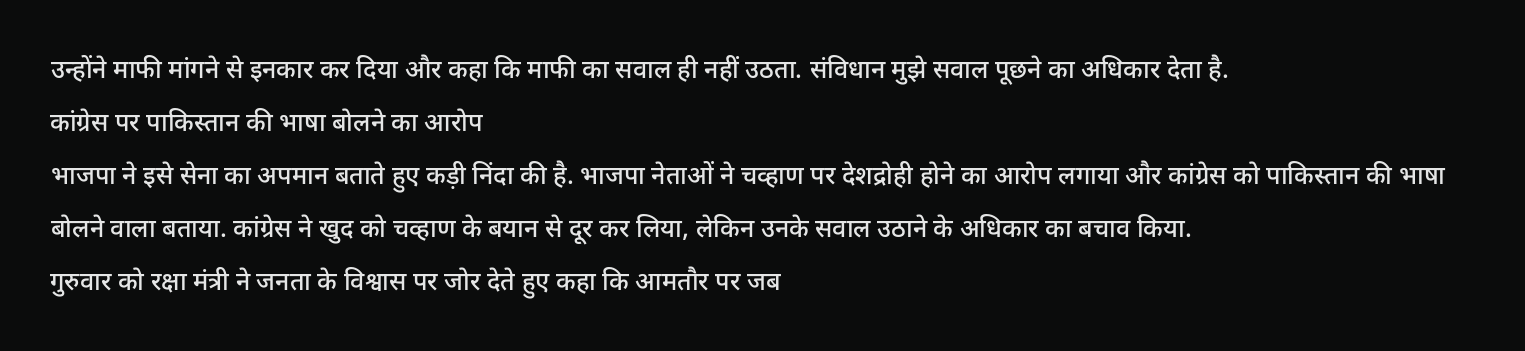उन्होंने माफी मांगने से इनकार कर दिया और कहा कि माफी का सवाल ही नहीं उठता. संविधान मुझे सवाल पूछने का अधिकार देता है.
कांग्रेस पर पाकिस्तान की भाषा बोलने का आरोप
भाजपा ने इसे सेना का अपमान बताते हुए कड़ी निंदा की है. भाजपा नेताओं ने चव्हाण पर देशद्रोही होने का आरोप लगाया और कांग्रेस को पाकिस्तान की भाषा बोलने वाला बताया. कांग्रेस ने खुद को चव्हाण के बयान से दूर कर लिया, लेकिन उनके सवाल उठाने के अधिकार का बचाव किया.
गुरुवार को रक्षा मंत्री ने जनता के विश्वास पर जोर देते हुए कहा कि आमतौर पर जब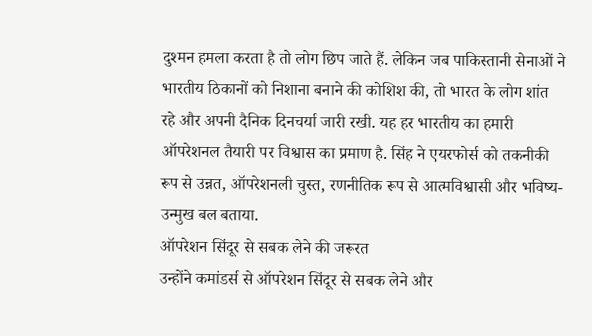दुश्मन हमला करता है तो लोग छिप जाते हैं. लेकिन जब पाकिस्तानी सेनाओं ने भारतीय ठिकानों को निशाना बनाने की कोशिश की, तो भारत के लोग शांत रहे और अपनी दैनिक दिनचर्या जारी रखी. यह हर भारतीय का हमारी ऑपरेशनल तैयारी पर विश्वास का प्रमाण है. सिंह ने एयरफोर्स को तकनीकी रूप से उन्नत, ऑपरेशनली चुस्त, रणनीतिक रूप से आत्मविश्वासी और भविष्य-उन्मुख बल बताया.
ऑपरेशन सिंदूर से सबक लेने की जरूरत
उन्होंने कमांडर्स से ऑपरेशन सिंदूर से सबक लेने और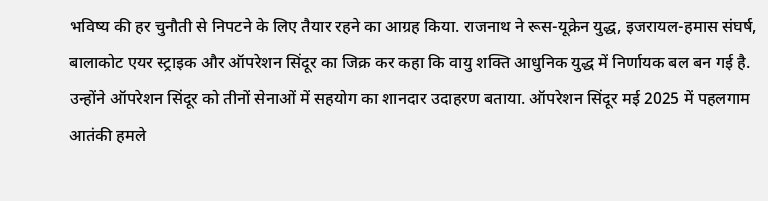भविष्य की हर चुनौती से निपटने के लिए तैयार रहने का आग्रह किया. राजनाथ ने रूस-यूक्रेन युद्ध, इजरायल-हमास संघर्ष, बालाकोट एयर स्ट्राइक और ऑपरेशन सिंदूर का जिक्र कर कहा कि वायु शक्ति आधुनिक युद्ध में निर्णायक बल बन गई है. उन्होंने ऑपरेशन सिंदूर को तीनों सेनाओं में सहयोग का शानदार उदाहरण बताया. ऑपरेशन सिंदूर मई 2025 में पहलगाम आतंकी हमले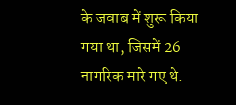के जवाब में शुरू किया गया था, जिसमें 26 नागरिक मारे गए थे.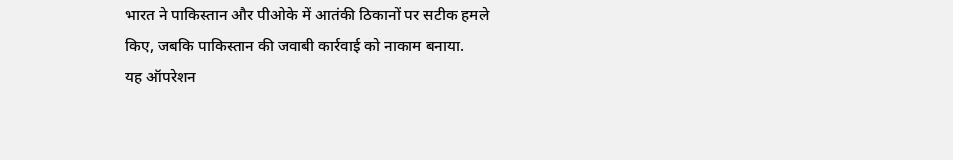भारत ने पाकिस्तान और पीओके में आतंकी ठिकानों पर सटीक हमले किए, जबकि पाकिस्तान की जवाबी कार्रवाई को नाकाम बनाया.
यह ऑपरेशन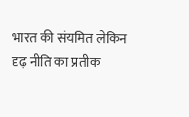भारत की संयमित लेकिन दृढ़ नीति का प्रतीक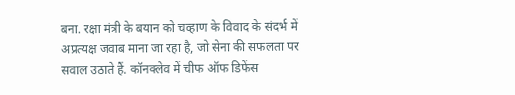बना. रक्षा मंत्री के बयान को चव्हाण के विवाद के संदर्भ में अप्रत्यक्ष जवाब माना जा रहा है, जो सेना की सफलता पर सवाल उठाते हैं. कॉनक्लेव में चीफ ऑफ डिफेंस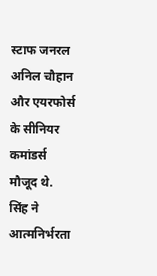स्टाफ जनरल अनिल चौहान और एयरफोर्स के सीनियर कमांडर्स मौजूद थे. सिंह ने आत्मनिर्भरता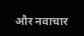और नवाचार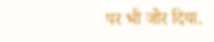पर भी जोर दिया.